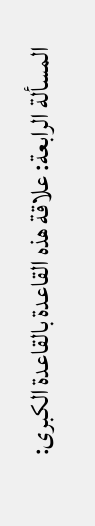المسألة الرابعة: علاقة هذه القاعدة بالقاعدة الكبرى: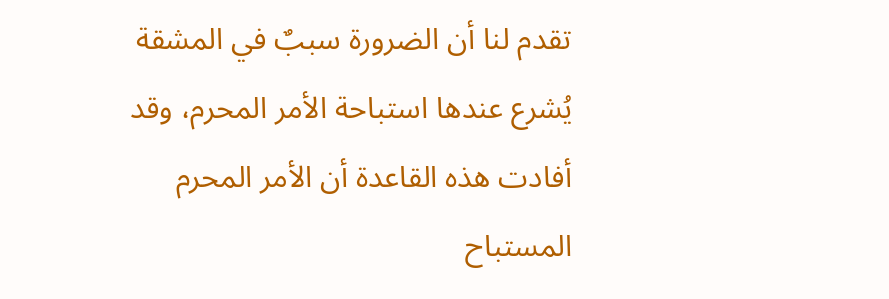تقدم لنا أن الضرورة سببٌ في المشقة يُشرع عندها استباحة الأمر المحرم، وقد أفادت هذه القاعدة أن الأمر المحرم المستباح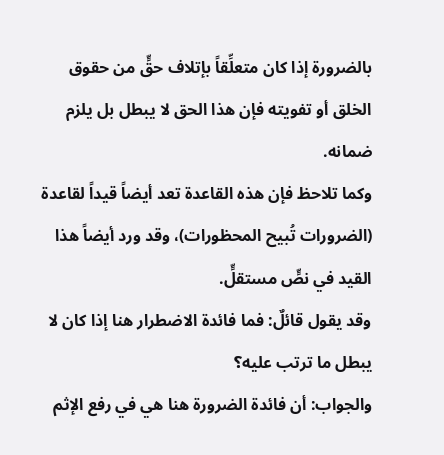بالضرورة إذا كان متعلِّقاً بإتلاف حقٍّ من حقوق الخلق أو تفويته فإن هذا الحق لا يبطل بل يلزم ضمانه.
وكما تلاحظ فإن هذه القاعدة تعد أيضاً قيداً لقاعدة (الضرورات تُبيح المحظورات)، وقد ورد أيضاً هذا القيد في نصٍّ مستقلٍّ.
وقد يقول قائلٌ: فما فائدة الاضطرار هنا إذا كان لا يبطل ما ترتب عليه؟
والجواب: أن فائدة الضرورة هنا هي في رفع الإثم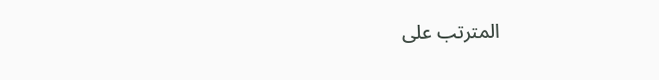المترتب على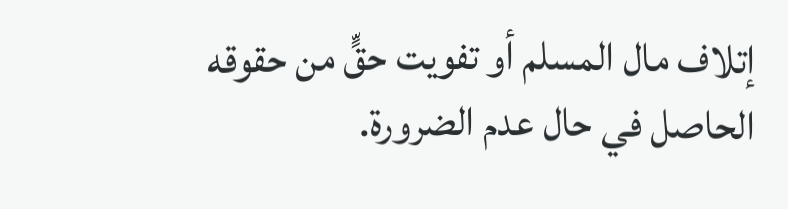إتلاف مال المسلم أو تفويت حقٍّ من حقوقه الحاصل في حال عدم الضرورة.